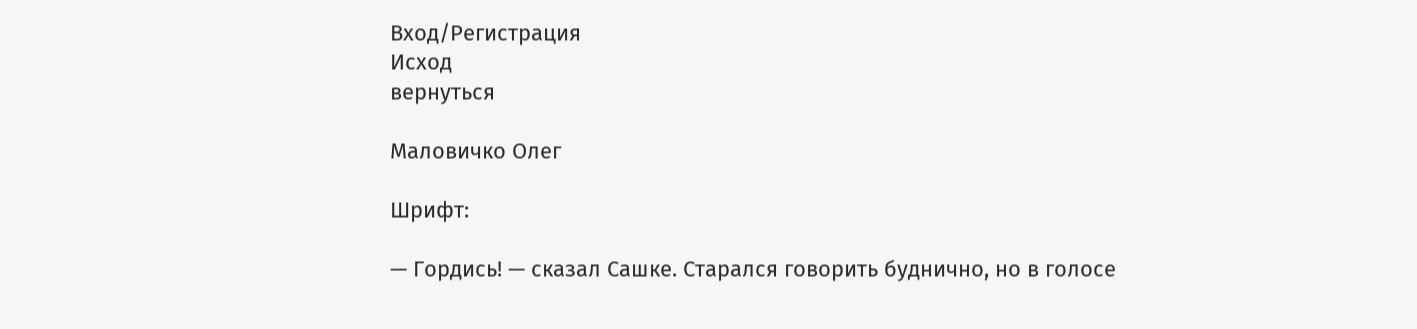Вход/Регистрация
Исход
вернуться

Маловичко Олег

Шрифт:

— Гордись! — сказал Сашке. Старался говорить буднично, но в голосе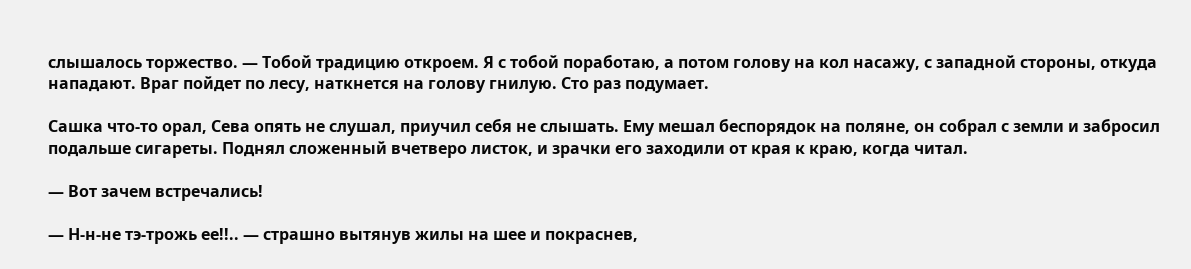слышалось торжество. — Тобой традицию откроем. Я с тобой поработаю, а потом голову на кол насажу, с западной стороны, откуда нападают. Враг пойдет по лесу, наткнется на голову гнилую. Сто раз подумает.

Сашка что-то орал, Сева опять не слушал, приучил себя не слышать. Ему мешал беспорядок на поляне, он собрал с земли и забросил подальше сигареты. Поднял сложенный вчетверо листок, и зрачки его заходили от края к краю, когда читал.

— Вот зачем встречались!

— Н-н-не тэ-трожь ее!!.. — страшно вытянув жилы на шее и покраснев,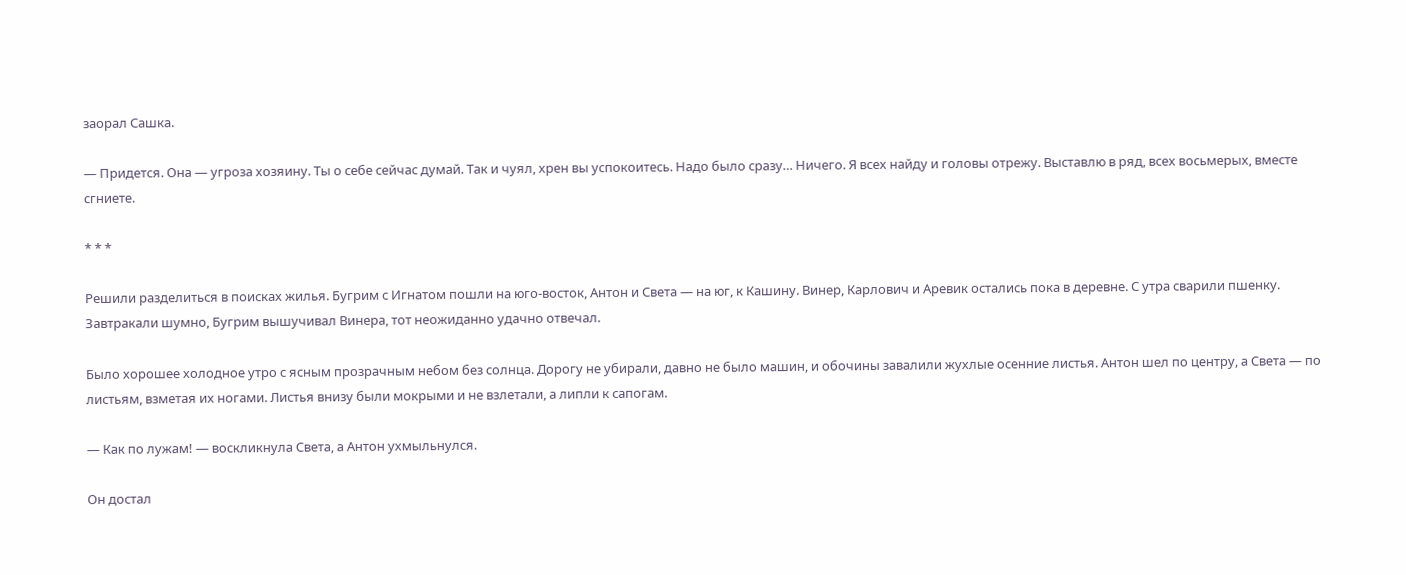заорал Сашка.

— Придется. Она — угроза хозяину. Ты о себе сейчас думай. Так и чуял, хрен вы успокоитесь. Надо было сразу… Ничего. Я всех найду и головы отрежу. Выставлю в ряд, всех восьмерых, вместе сгниете.

* * *

Решили разделиться в поисках жилья. Бугрим с Игнатом пошли на юго-восток, Антон и Света — на юг, к Кашину. Винер, Карлович и Аревик остались пока в деревне. С утра сварили пшенку. Завтракали шумно, Бугрим вышучивал Винера, тот неожиданно удачно отвечал.

Было хорошее холодное утро с ясным прозрачным небом без солнца. Дорогу не убирали, давно не было машин, и обочины завалили жухлые осенние листья. Антон шел по центру, а Света — по листьям, взметая их ногами. Листья внизу были мокрыми и не взлетали, а липли к сапогам.

— Как по лужам! — воскликнула Света, а Антон ухмыльнулся.

Он достал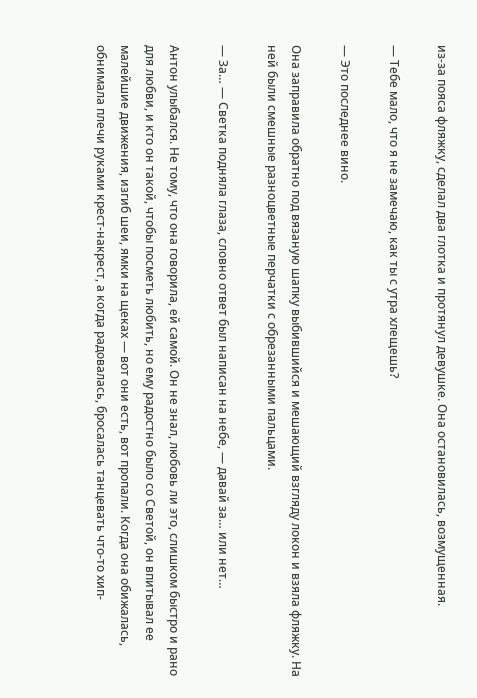из-за пояса фляжку, сделал два глотка и протянул девушке. Она остановилась, возмущенная.

— Тебе мало, что я не замечаю, как ты с утра хлещешь?

— Это последнее вино.

Она заправила обратно под вязаную шапку выбившийся и мешающий взгляду локон и взяла фляжку. На ней были смешные разноцветные перчатки с обрезанными пальцами.

— За… — Светка подняла глаза, словно ответ был написан на небе, — давай за… или нет…

Антон улыбался. Не тому, что она говорила, ей самой. Он не знал, любовь ли это, слишком быстро и рано для любви, и кто он такой, чтобы посметь любить, но ему радостно было со Светой, он впитывал ее малейшие движения, изгиб шеи, ямки на щеках — вот они есть, вот пропали. Когда она обижалась, обнимала плечи руками крест-накрест, а когда радовалась, бросалась танцевать что-то хип-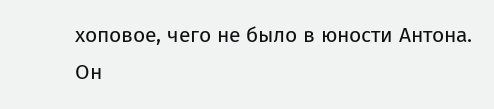хоповое, чего не было в юности Антона. Он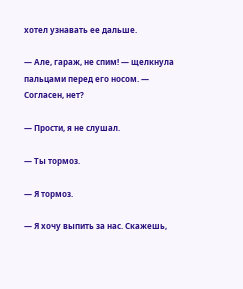хотел узнавать ее дальше.

— Але, гараж, не спим! — щелкнула пальцами перед его носом. — Согласен, нет?

— Прости, я не слушал.

— Ты тормоз.

— Я тормоз.

— Я хочу выпить за нас. Скажешь,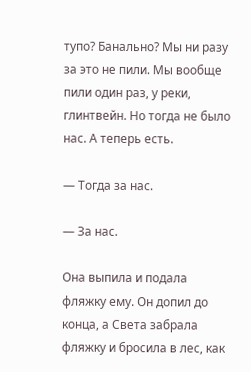тупо? Банально? Мы ни разу за это не пили. Мы вообще пили один раз, у реки, глинтвейн. Но тогда не было нас. А теперь есть.

— Тогда за нас.

— За нас.

Она выпила и подала фляжку ему. Он допил до конца, а Света забрала фляжку и бросила в лес, как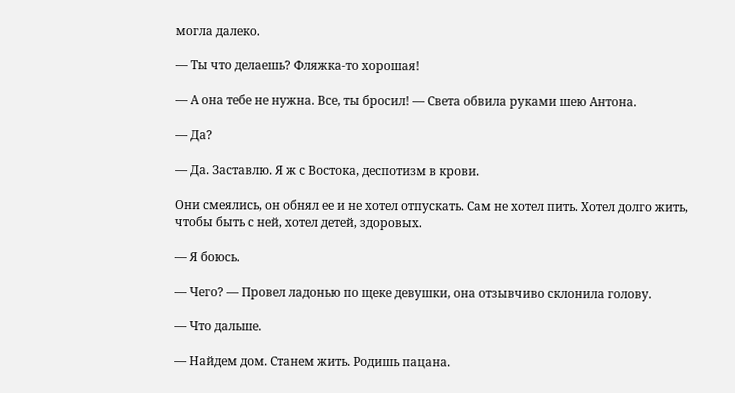могла далеко.

— Ты что делаешь? Фляжка-то хорошая!

— А она тебе не нужна. Все, ты бросил! — Света обвила руками шею Антона.

— Да?

— Да. Заставлю. Я ж с Востока, деспотизм в крови.

Они смеялись, он обнял ее и не хотел отпускать. Сам не хотел пить. Хотел долго жить, чтобы быть с ней, хотел детей, здоровых.

— Я боюсь.

— Чего? — Провел ладонью по щеке девушки, она отзывчиво склонила голову.

— Что дальше.

— Найдем дом. Станем жить. Родишь пацана.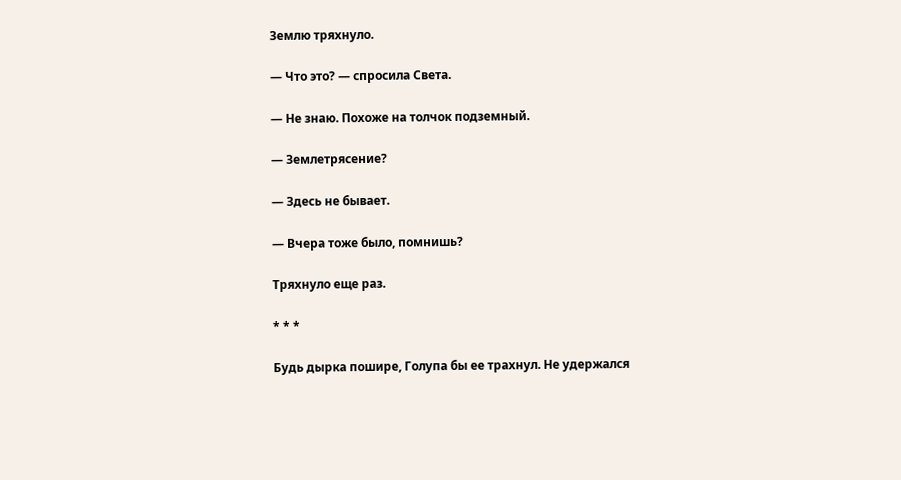Землю тряхнуло.

— Что это? — спросила Света.

— Не знаю. Похоже на толчок подземный.

— Землетрясение?

— Здесь не бывает.

— Вчера тоже было, помнишь?

Тряхнуло еще раз.

* * *

Будь дырка пошире, Голупа бы ее трахнул. Не удержался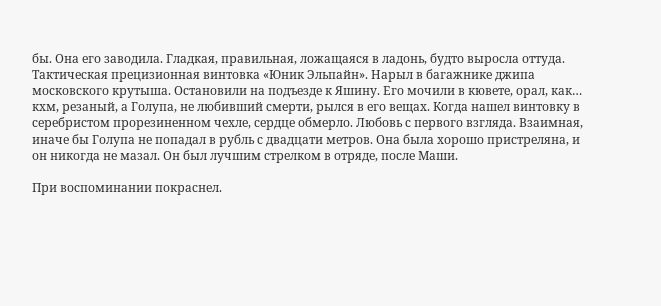бы. Она его заводила. Гладкая, правильная, ложащаяся в ладонь, будто выросла оттуда. Тактическая прецизионная винтовка «Юник Эльпайн». Нарыл в багажнике джипа московского крутыша. Остановили на подъезде к Яшину. Его мочили в кювете, орал, как… кхм, резаный, а Голупа, не любивший смерти, рылся в его вещах. Когда нашел винтовку в серебристом прорезиненном чехле, сердце обмерло. Любовь с первого взгляда. Взаимная, иначе бы Голупа не попадал в рубль с двадцати метров. Она была хорошо пристреляна, и он никогда не мазал. Он был лучшим стрелком в отряде, после Маши.

При воспоминании покраснел.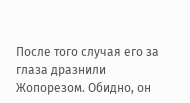После того случая его за глаза дразнили Жопорезом. Обидно, он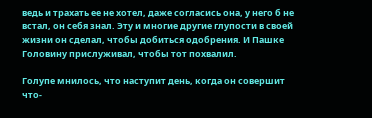ведь и трахать ее не хотел, даже согласись она, у него б не встал, он себя знал. Эту и многие другие глупости в своей жизни он сделал, чтобы добиться одобрения. И Пашке Головину прислуживал, чтобы тот похвалил.

Голупе мнилось, что наступит день, когда он совершит что-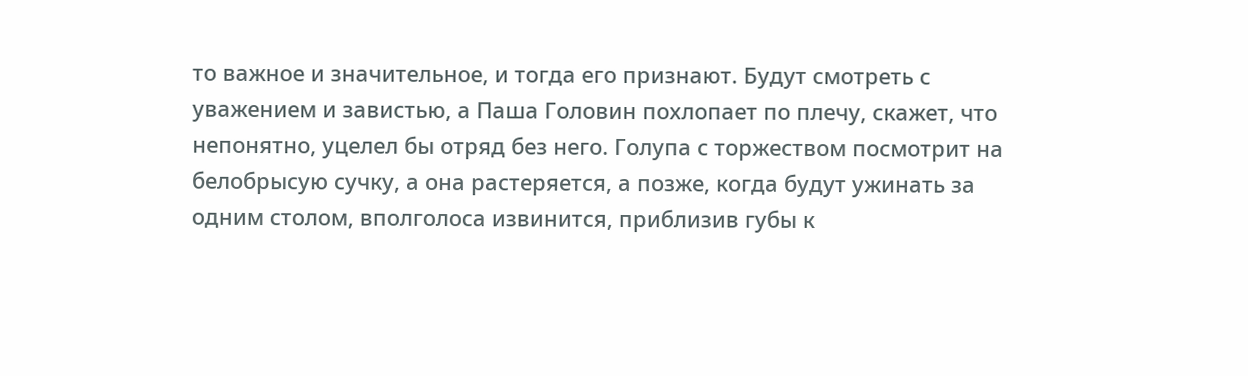то важное и значительное, и тогда его признают. Будут смотреть с уважением и завистью, а Паша Головин похлопает по плечу, скажет, что непонятно, уцелел бы отряд без него. Голупа с торжеством посмотрит на белобрысую сучку, а она растеряется, а позже, когда будут ужинать за одним столом, вполголоса извинится, приблизив губы к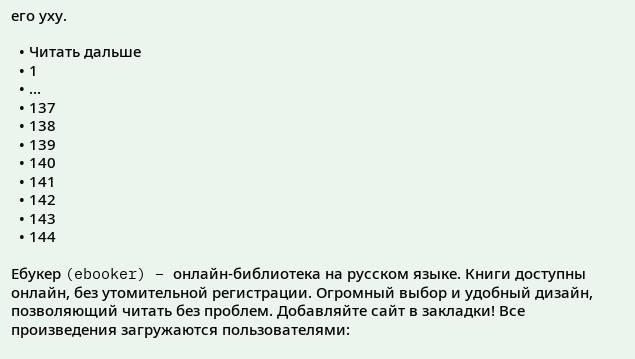его уху.

  • Читать дальше
  • 1
  • ...
  • 137
  • 138
  • 139
  • 140
  • 141
  • 142
  • 143
  • 144

Ебукер (ebooker) – онлайн-библиотека на русском языке. Книги доступны онлайн, без утомительной регистрации. Огромный выбор и удобный дизайн, позволяющий читать без проблем. Добавляйте сайт в закладки! Все произведения загружаются пользователями: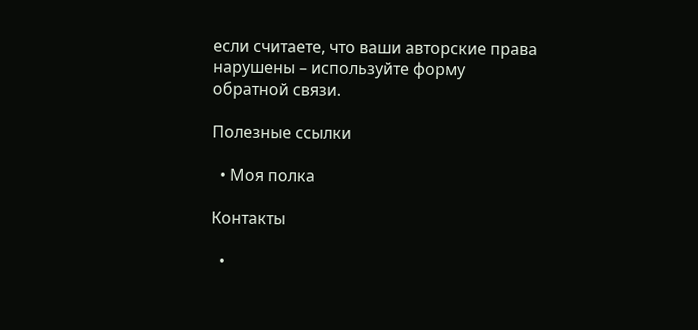если считаете, что ваши авторские права нарушены – используйте форму обратной связи.

Полезные ссылки

  • Моя полка

Контакты

  •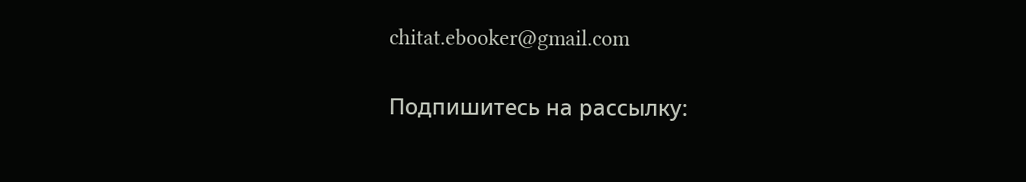chitat.ebooker@gmail.com

Подпишитесь на рассылку: